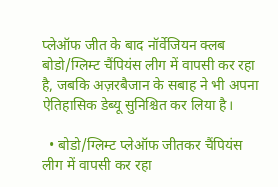प्लेऑफ जीत के बाद नॉर्वेजियन क्लब बोडो/ग्लिम्ट चैंपियंस लीग में वापसी कर रहा है, जबकि अज़रबैजान के सबाह ने भी अपना ऐतिहासिक डेब्यू सुनिश्चित कर लिया है।

  • बोडो/ग्लिम्ट प्लेऑफ जीतकर चैंपियंस लीग में वापसी कर रहा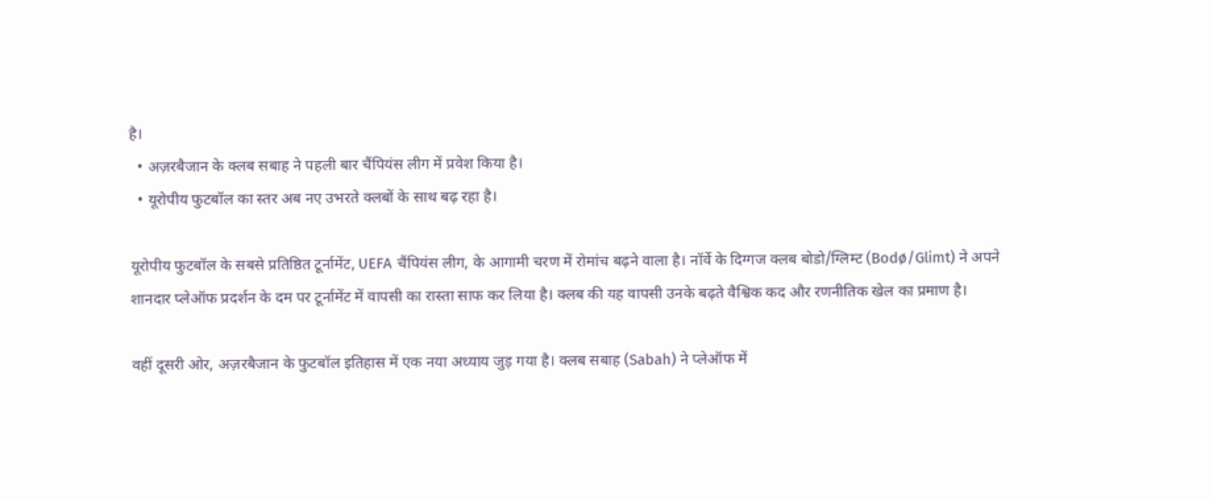है।
  • अज़रबैजान के क्लब सबाह ने पहली बार चैंपियंस लीग में प्रवेश किया है।
  • यूरोपीय फुटबॉल का स्तर अब नए उभरते क्लबों के साथ बढ़ रहा है।

यूरोपीय फुटबॉल के सबसे प्रतिष्ठित टूर्नामेंट, UEFA चैंपियंस लीग, के आगामी चरण में रोमांच बढ़ने वाला है। नॉर्वे के दिग्गज क्लब बोडो/ग्लिम्ट (Bodø/Glimt) ने अपने शानदार प्लेऑफ प्रदर्शन के दम पर टूर्नामेंट में वापसी का रास्ता साफ कर लिया है। क्लब की यह वापसी उनके बढ़ते वैश्विक कद और रणनीतिक खेल का प्रमाण है।

वहीं दूसरी ओर, अज़रबैजान के फुटबॉल इतिहास में एक नया अध्याय जुड़ गया है। क्लब सबाह (Sabah) ने प्लेऑफ में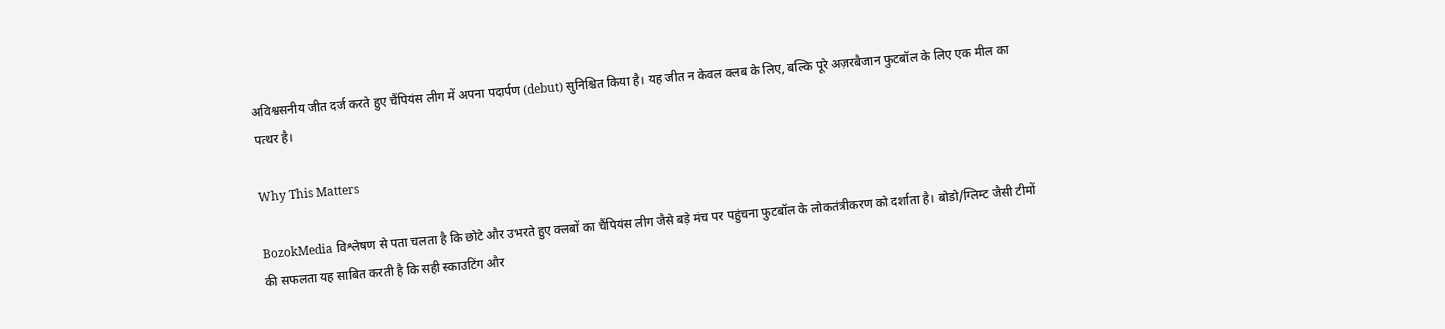अविश्वसनीय जीत दर्ज करते हुए चैंपियंस लीग में अपना पदार्पण (debut) सुनिश्चित किया है। यह जीत न केवल क्लब के लिए, बल्कि पूरे अज़रबैजान फुटबॉल के लिए एक मील का पत्थर है।

Why This Matters

BozokMedia विश्लेषण से पता चलता है कि छोटे और उभरते हुए क्लबों का चैंपियंस लीग जैसे बड़े मंच पर पहुंचना फुटबॉल के लोकतंत्रीकरण को दर्शाता है। बोडो/ग्लिम्ट जैसी टीमों की सफलता यह साबित करती है कि सही स्काउटिंग और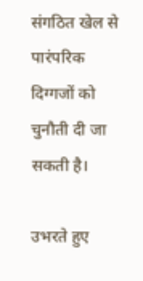संगठित खेल से पारंपरिक दिग्गजों को चुनौती दी जा सकती है।

उभरते हुए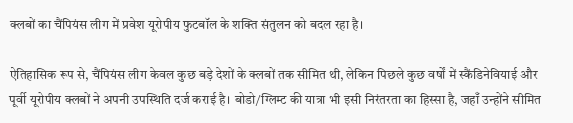क्लबों का चैंपियंस लीग में प्रवेश यूरोपीय फुटबॉल के शक्ति संतुलन को बदल रहा है।

ऐतिहासिक रूप से, चैंपियंस लीग केवल कुछ बड़े देशों के क्लबों तक सीमित थी, लेकिन पिछले कुछ वर्षों में स्कैंडिनेवियाई और पूर्वी यूरोपीय क्लबों ने अपनी उपस्थिति दर्ज कराई है। बोडो/ग्लिम्ट की यात्रा भी इसी निरंतरता का हिस्सा है, जहाँ उन्होंने सीमित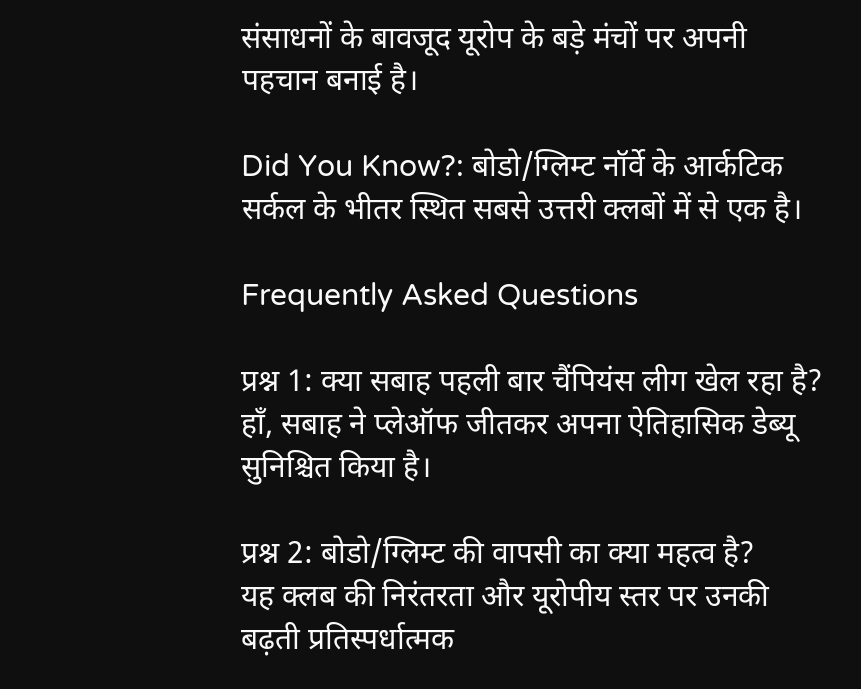संसाधनों के बावजूद यूरोप के बड़े मंचों पर अपनी पहचान बनाई है।

Did You Know?: बोडो/ग्लिम्ट नॉर्वे के आर्कटिक सर्कल के भीतर स्थित सबसे उत्तरी क्लबों में से एक है।

Frequently Asked Questions

प्रश्न 1: क्या सबाह पहली बार चैंपियंस लीग खेल रहा है?
हाँ, सबाह ने प्लेऑफ जीतकर अपना ऐतिहासिक डेब्यू सुनिश्चित किया है।

प्रश्न 2: बोडो/ग्लिम्ट की वापसी का क्या महत्व है?
यह क्लब की निरंतरता और यूरोपीय स्तर पर उनकी बढ़ती प्रतिस्पर्धात्मक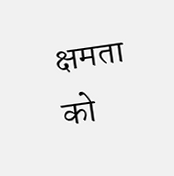क्षमता को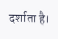दर्शाता है।